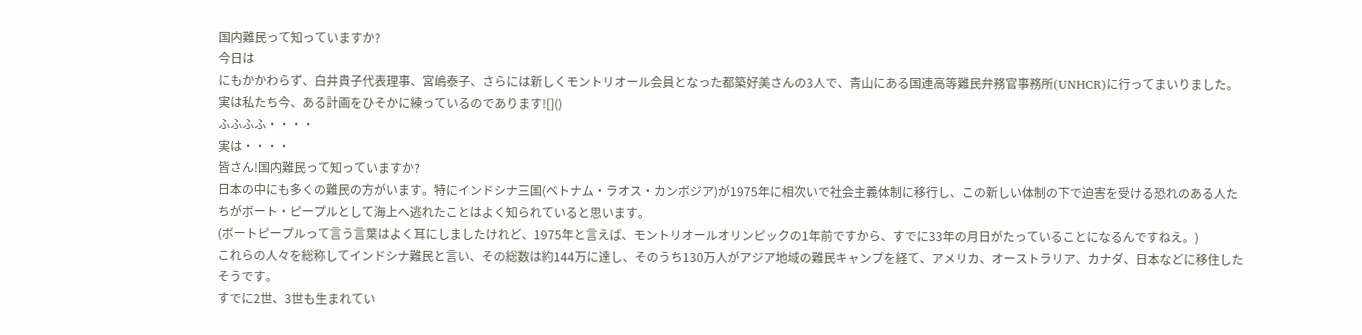国内難民って知っていますか?
今日は
にもかかわらず、白井貴子代表理事、宮嶋泰子、さらには新しくモントリオール会員となった都築好美さんの3人で、青山にある国連高等難民弁務官事務所(UNHCR)に行ってまいりました。
実は私たち今、ある計画をひそかに練っているのであります![]()
ふふふふ・・・・
実は・・・・
皆さん!国内難民って知っていますか?
日本の中にも多くの難民の方がいます。特にインドシナ三国(ベトナム・ラオス・カンボジア)が1975年に相次いで社会主義体制に移行し、この新しい体制の下で迫害を受ける恐れのある人たちがボート・ピープルとして海上へ逃れたことはよく知られていると思います。
(ボートピープルって言う言葉はよく耳にしましたけれど、1975年と言えば、モントリオールオリンピックの1年前ですから、すでに33年の月日がたっていることになるんですねえ。)
これらの人々を総称してインドシナ難民と言い、その総数は約144万に達し、そのうち130万人がアジア地域の難民キャンプを経て、アメリカ、オーストラリア、カナダ、日本などに移住したそうです。
すでに2世、3世も生まれてい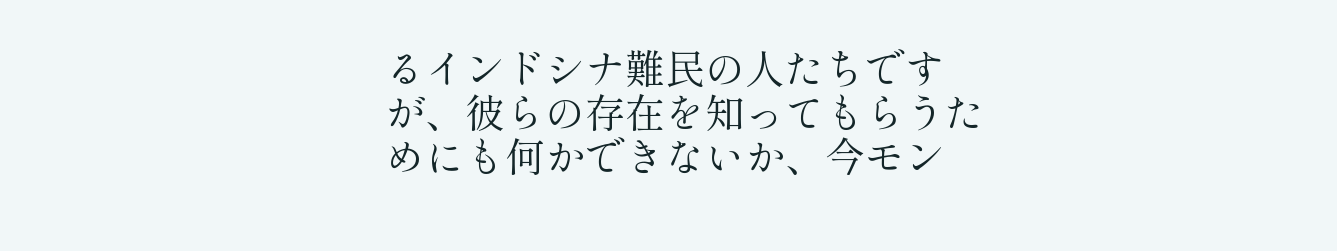るインドシナ難民の人たちですが、彼らの存在を知ってもらうためにも何かできないか、今モン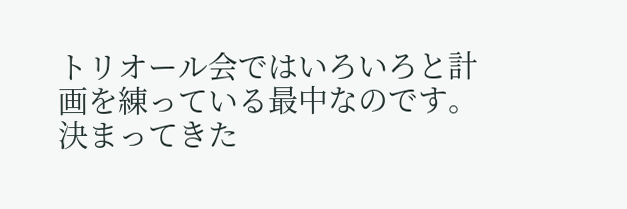トリオール会ではいろいろと計画を練っている最中なのです。
決まってきた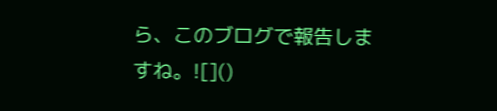ら、このブログで報告しますね。![]()